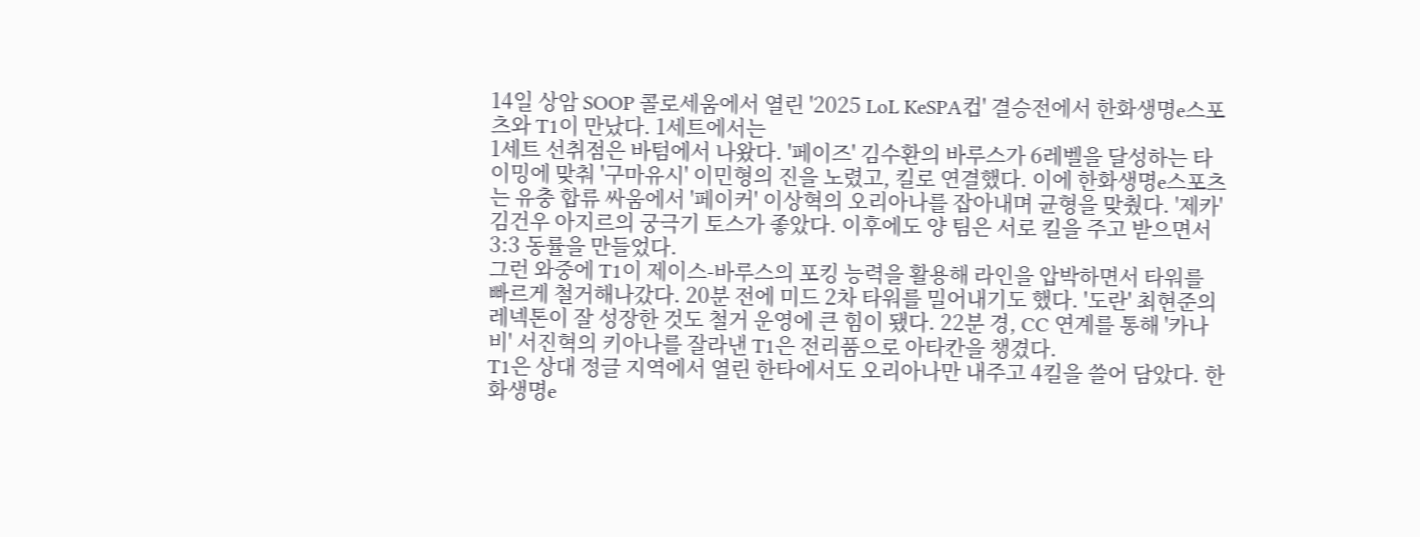14일 상암 SOOP 콜로세움에서 열린 '2025 LoL KeSPA컵' 결승전에서 한화생명e스포츠와 T1이 만났다. 1세트에서는
1세트 선취점은 바텀에서 나왔다. '페이즈' 김수환의 바루스가 6레벨을 달성하는 타이밍에 맞춰 '구마유시' 이민형의 진을 노렸고, 킬로 연결했다. 이에 한화생명e스포츠는 유충 합류 싸움에서 '페이커' 이상혁의 오리아나를 잡아내며 균형을 맞췄다. '제카' 김건우 아지르의 궁극기 토스가 좋았다. 이후에도 양 팀은 서로 킬을 주고 받으면서 3:3 동률을 만들었다.
그런 와중에 T1이 제이스-바루스의 포킹 능력을 활용해 라인을 압박하면서 타워를 빠르게 철거해나갔다. 20분 전에 미드 2차 타워를 밀어내기도 했다. '도란' 최현준의 레넥톤이 잘 성장한 것도 철거 운영에 큰 힘이 됐다. 22분 경, CC 연계를 통해 '카나비' 서진혁의 키아나를 잘라낸 T1은 전리품으로 아타칸을 챙겼다.
T1은 상대 정글 지역에서 열린 한타에서도 오리아나만 내주고 4킬을 쓸어 담았다. 한화생명e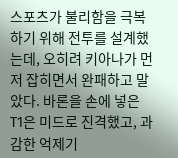스포츠가 불리함을 극복하기 위해 전투를 설계했는데, 오히려 키아나가 먼저 잡히면서 완패하고 말았다. 바론을 손에 넣은 T1은 미드로 진격했고, 과감한 억제기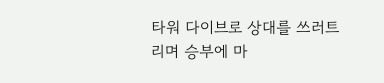타워 다이브로 상대를 쓰러트리며 승부에 마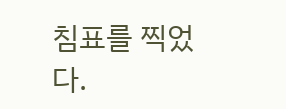침표를 찍었다.